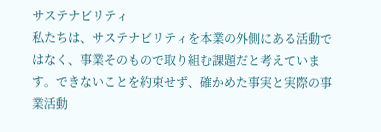サステナビリティ
私たちは、サステナビリティを本業の外側にある活動ではなく、事業そのもので取り組む課題だと考えています。できないことを約束せず、確かめた事実と実際の事業活動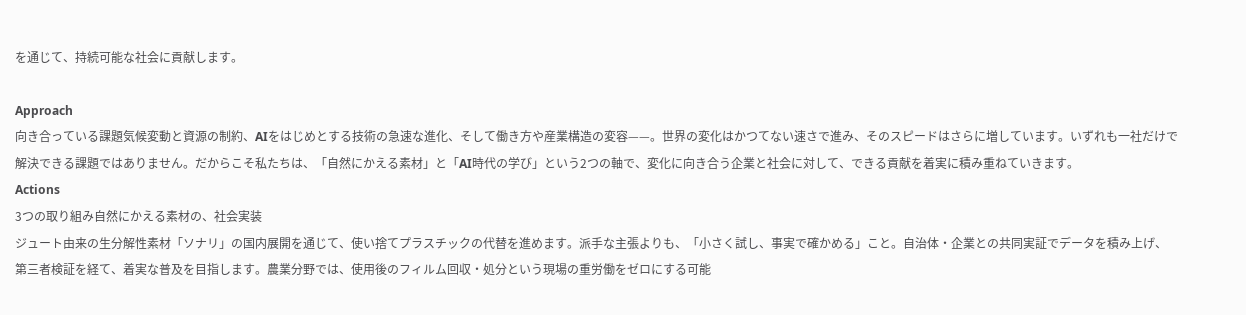を通じて、持続可能な社会に貢献します。

Approach
向き合っている課題気候変動と資源の制約、AIをはじめとする技術の急速な進化、そして働き方や産業構造の変容——。世界の変化はかつてない速さで進み、そのスピードはさらに増しています。いずれも一社だけで解決できる課題ではありません。だからこそ私たちは、「自然にかえる素材」と「AI時代の学び」という2つの軸で、変化に向き合う企業と社会に対して、できる貢献を着実に積み重ねていきます。
Actions
3つの取り組み自然にかえる素材の、社会実装
ジュート由来の生分解性素材「ソナリ」の国内展開を通じて、使い捨てプラスチックの代替を進めます。派手な主張よりも、「小さく試し、事実で確かめる」こと。自治体・企業との共同実証でデータを積み上げ、第三者検証を経て、着実な普及を目指します。農業分野では、使用後のフィルム回収・処分という現場の重労働をゼロにする可能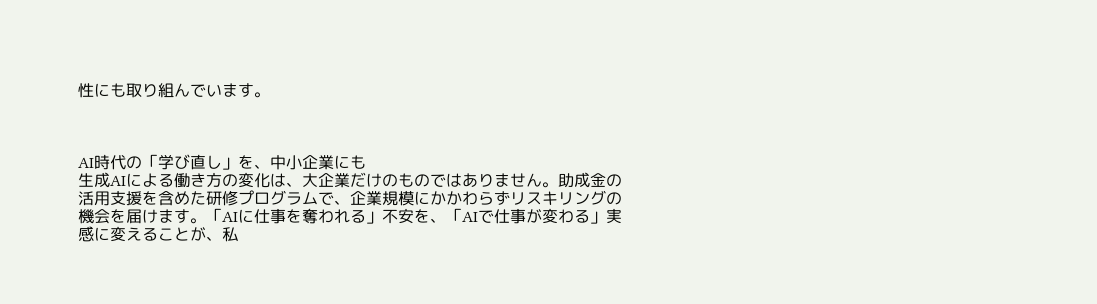性にも取り組んでいます。



AI時代の「学び直し」を、中小企業にも
生成AIによる働き方の変化は、大企業だけのものではありません。助成金の活用支援を含めた研修プログラムで、企業規模にかかわらずリスキリングの機会を届けます。「AIに仕事を奪われる」不安を、「AIで仕事が変わる」実感に変えることが、私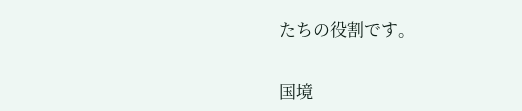たちの役割です。


国境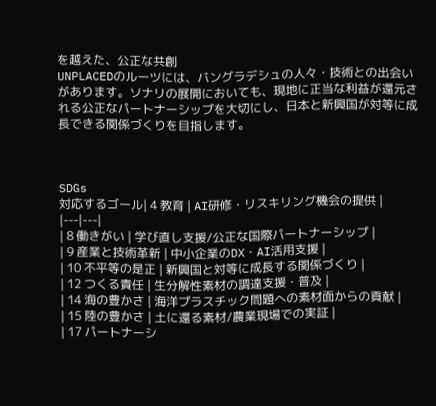を越えた、公正な共創
UNPLACEDのルーツには、バングラデシュの人々・技術との出会いがあります。ソナリの展開においても、現地に正当な利益が還元される公正なパートナーシップを大切にし、日本と新興国が対等に成長できる関係づくりを目指します。



SDGs
対応するゴール| 4 教育 | AI研修・リスキリング機会の提供 |
|---|---|
| 8 働きがい | 学び直し支援/公正な国際パートナーシップ |
| 9 産業と技術革新 | 中小企業のDX・AI活用支援 |
| 10 不平等の是正 | 新興国と対等に成長する関係づくり |
| 12 つくる責任 | 生分解性素材の調達支援・普及 |
| 14 海の豊かさ | 海洋プラスチック問題への素材面からの貢献 |
| 15 陸の豊かさ | 土に還る素材/農業現場での実証 |
| 17 パートナーシ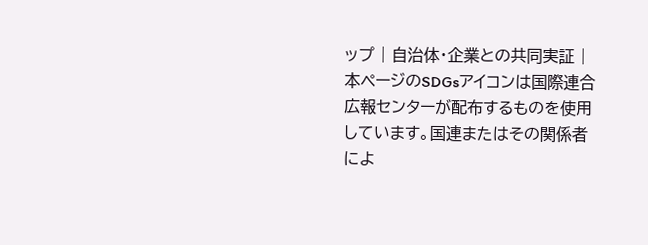ップ | 自治体・企業との共同実証 |
本ページのSDGsアイコンは国際連合広報センターが配布するものを使用しています。国連またはその関係者によ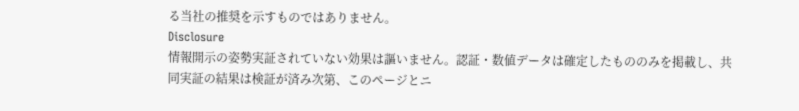る当社の推奨を示すものではありません。
Disclosure
情報開示の姿勢実証されていない効果は謳いません。認証・数値データは確定したもののみを掲載し、共同実証の結果は検証が済み次第、このページとニ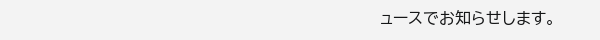ュースでお知らせします。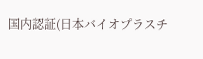国内認証(日本バイオプラスチ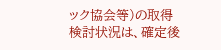ック協会等)の取得検討状況は、確定後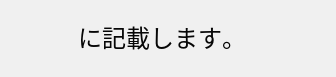に記載します。